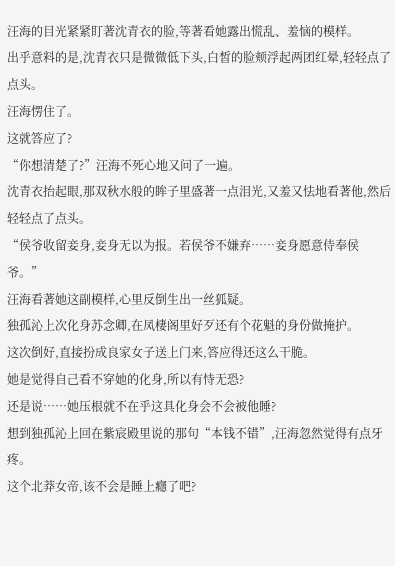汪海的目光紧紧盯著沈青衣的脸,等著看她露出慌乱、羞恼的模样。
出乎意料的是,沈青衣只是微微低下头,白皙的脸颊浮起两团红晕,轻轻点了点头。
汪海愣住了。
这就答应了?
“你想清楚了?”汪海不死心地又问了一遍。
沈青衣抬起眼,那双秋水般的眸子里盛著一点泪光,又羞又怯地看著他,然后轻轻点了点头。
“侯爷收留妾身,妾身无以为报。若侯爷不嫌弃……妾身愿意侍奉侯爷。”
汪海看著她这副模样,心里反倒生出一丝狐疑。
独孤沁上次化身苏念卿,在凤棲阁里好歹还有个花魁的身份做掩护。
这次倒好,直接扮成良家女子送上门来,答应得还这么干脆。
她是觉得自己看不穿她的化身,所以有恃无恐?
还是说……她压根就不在乎这具化身会不会被他睡?
想到独孤沁上回在紫宸殿里说的那句“本钱不错”,汪海忽然觉得有点牙疼。
这个北莽女帝,该不会是睡上癮了吧?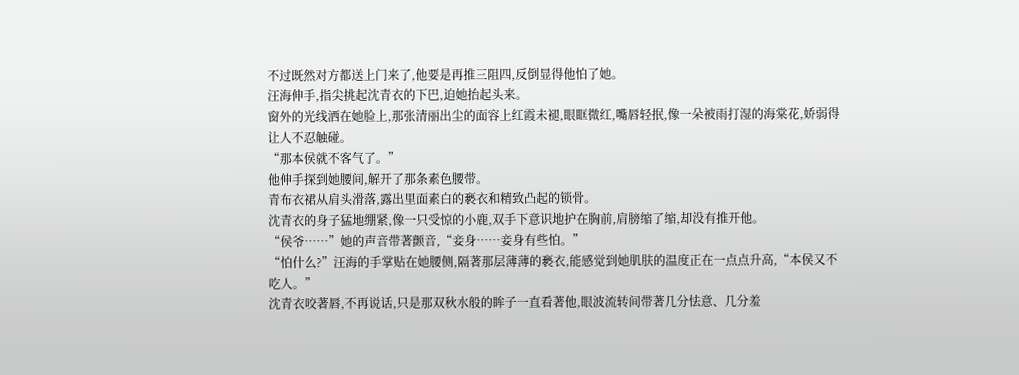不过既然对方都送上门来了,他要是再推三阻四,反倒显得他怕了她。
汪海伸手,指尖挑起沈青衣的下巴,迫她抬起头来。
窗外的光线洒在她脸上,那张清丽出尘的面容上红霞未褪,眼眶微红,嘴唇轻抿,像一朵被雨打湿的海棠花,娇弱得让人不忍触碰。
“那本侯就不客气了。”
他伸手探到她腰间,解开了那条素色腰带。
青布衣裙从肩头滑落,露出里面素白的褻衣和精致凸起的锁骨。
沈青衣的身子猛地绷紧,像一只受惊的小鹿,双手下意识地护在胸前,肩膀缩了缩,却没有推开他。
“侯爷……”她的声音带著颤音,“妾身……妾身有些怕。”
“怕什么?”汪海的手掌贴在她腰侧,隔著那层薄薄的褻衣,能感觉到她肌肤的温度正在一点点升高,“本侯又不吃人。”
沈青衣咬著唇,不再说话,只是那双秋水般的眸子一直看著他,眼波流转间带著几分怯意、几分羞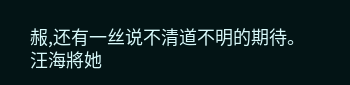赧,还有一丝说不清道不明的期待。
汪海將她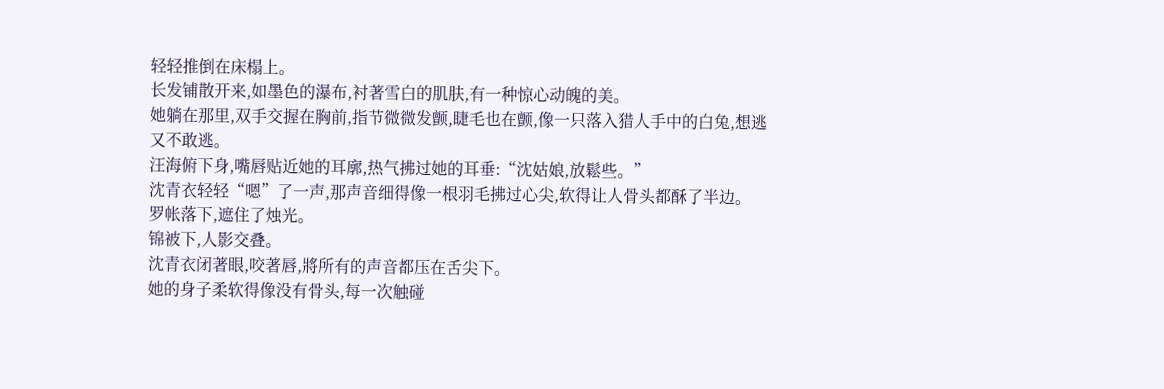轻轻推倒在床榻上。
长发铺散开来,如墨色的瀑布,衬著雪白的肌肤,有一种惊心动魄的美。
她躺在那里,双手交握在胸前,指节微微发颤,睫毛也在颤,像一只落入猎人手中的白兔,想逃又不敢逃。
汪海俯下身,嘴唇贴近她的耳廓,热气拂过她的耳垂:“沈姑娘,放鬆些。”
沈青衣轻轻“嗯”了一声,那声音细得像一根羽毛拂过心尖,软得让人骨头都酥了半边。
罗帐落下,遮住了烛光。
锦被下,人影交叠。
沈青衣闭著眼,咬著唇,將所有的声音都压在舌尖下。
她的身子柔软得像没有骨头,每一次触碰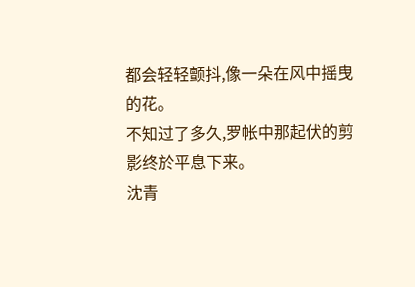都会轻轻颤抖,像一朵在风中摇曳的花。
不知过了多久,罗帐中那起伏的剪影终於平息下来。
沈青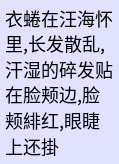衣蜷在汪海怀里,长发散乱,汗湿的碎发贴在脸颊边,脸颊緋红,眼睫上还掛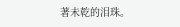著未乾的泪珠。